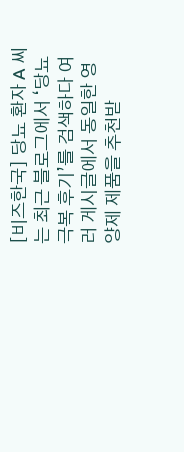[비즈한국] 당뇨 환자 A 씨는 최근 블로그에서 ‘당뇨 극복 후기’를 검색하다 여러 게시글에서 동일한 영양제 제품을 추천받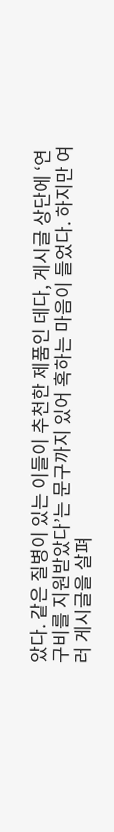았다. 같은 질병이 있는 이들이 추천한 제품인 데다, 게시글 상단에 ‘연구비를 지원받았다’는 문구까지 있어 혹하는 마음이 들었다. 하지만 여러 게시글을 살펴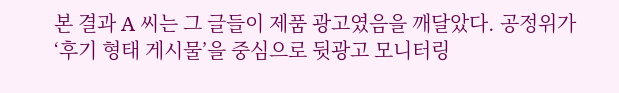본 결과 A 씨는 그 글들이 제품 광고였음을 깨달았다. 공정위가 ‘후기 형태 게시물’을 중심으로 뒷광고 모니터링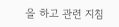을 하고 관련 지침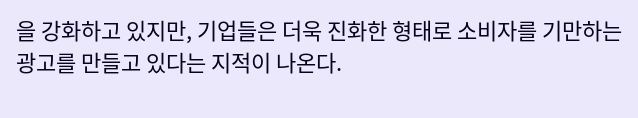을 강화하고 있지만, 기업들은 더욱 진화한 형태로 소비자를 기만하는 광고를 만들고 있다는 지적이 나온다.